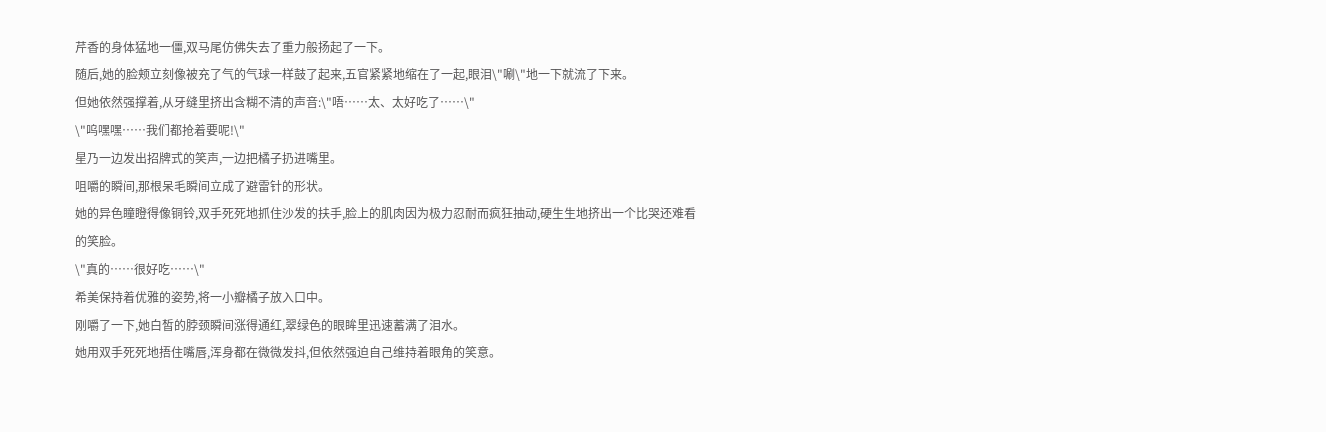芹香的身体猛地一僵,双马尾仿佛失去了重力般扬起了一下。
随后,她的脸颊立刻像被充了气的气球一样鼓了起来,五官紧紧地缩在了一起,眼泪\"唰\"地一下就流了下来。
但她依然强撑着,从牙缝里挤出含糊不清的声音:\"唔……太、太好吃了……\"
\"呜嘿嘿……我们都抢着要呢!\"
星乃一边发出招牌式的笑声,一边把橘子扔进嘴里。
咀嚼的瞬间,那根呆毛瞬间立成了避雷针的形状。
她的异色瞳瞪得像铜铃,双手死死地抓住沙发的扶手,脸上的肌肉因为极力忍耐而疯狂抽动,硬生生地挤出一个比哭还难看的笑脸。
\"真的……很好吃……\"
希美保持着优雅的姿势,将一小瓣橘子放入口中。
刚嚼了一下,她白皙的脖颈瞬间涨得通红,翠绿色的眼眸里迅速蓄满了泪水。
她用双手死死地捂住嘴唇,浑身都在微微发抖,但依然强迫自己维持着眼角的笑意。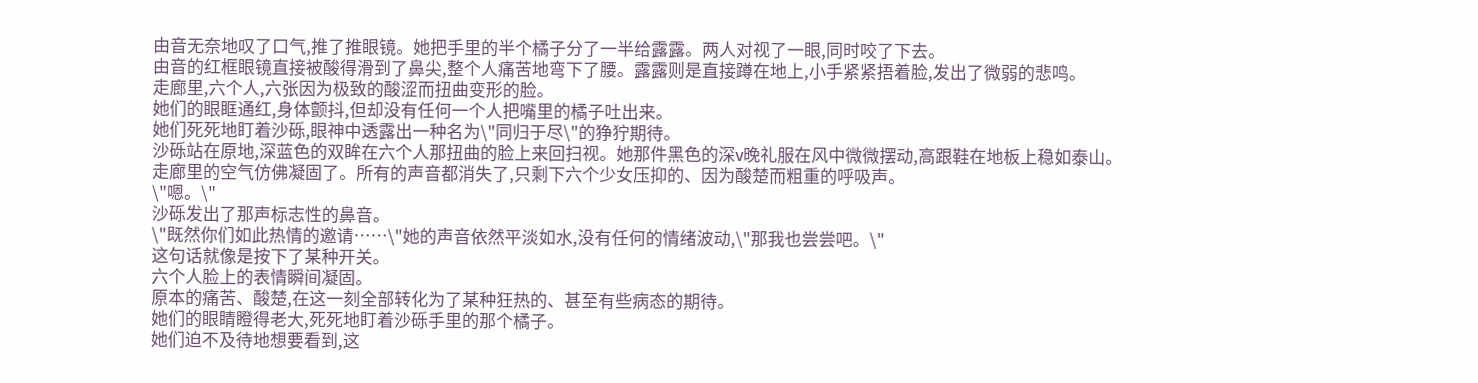由音无奈地叹了口气,推了推眼镜。她把手里的半个橘子分了一半给露露。两人对视了一眼,同时咬了下去。
由音的红框眼镜直接被酸得滑到了鼻尖,整个人痛苦地弯下了腰。露露则是直接蹲在地上,小手紧紧捂着脸,发出了微弱的悲鸣。
走廊里,六个人,六张因为极致的酸涩而扭曲变形的脸。
她们的眼眶通红,身体颤抖,但却没有任何一个人把嘴里的橘子吐出来。
她们死死地盯着沙砾,眼神中透露出一种名为\"同归于尽\"的狰狞期待。
沙砾站在原地,深蓝色的双眸在六个人那扭曲的脸上来回扫视。她那件黑色的深v晚礼服在风中微微摆动,高跟鞋在地板上稳如泰山。
走廊里的空气仿佛凝固了。所有的声音都消失了,只剩下六个少女压抑的、因为酸楚而粗重的呼吸声。
\"嗯。\"
沙砾发出了那声标志性的鼻音。
\"既然你们如此热情的邀请……\"她的声音依然平淡如水,没有任何的情绪波动,\"那我也尝尝吧。\"
这句话就像是按下了某种开关。
六个人脸上的表情瞬间凝固。
原本的痛苦、酸楚,在这一刻全部转化为了某种狂热的、甚至有些病态的期待。
她们的眼睛瞪得老大,死死地盯着沙砾手里的那个橘子。
她们迫不及待地想要看到,这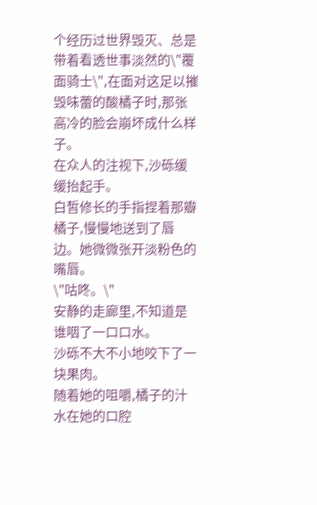个经历过世界毁灭、总是带着看透世事淡然的\"覆面骑士\",在面对这足以摧毁味蕾的酸橘子时,那张高冷的脸会崩坏成什么样子。
在众人的注视下,沙砾缓缓抬起手。
白皙修长的手指捏着那瓣橘子,慢慢地送到了唇边。她微微张开淡粉色的嘴唇。
\"咕咚。\"
安静的走廊里,不知道是谁咽了一口口水。
沙砾不大不小地咬下了一块果肉。
随着她的咀嚼,橘子的汁水在她的口腔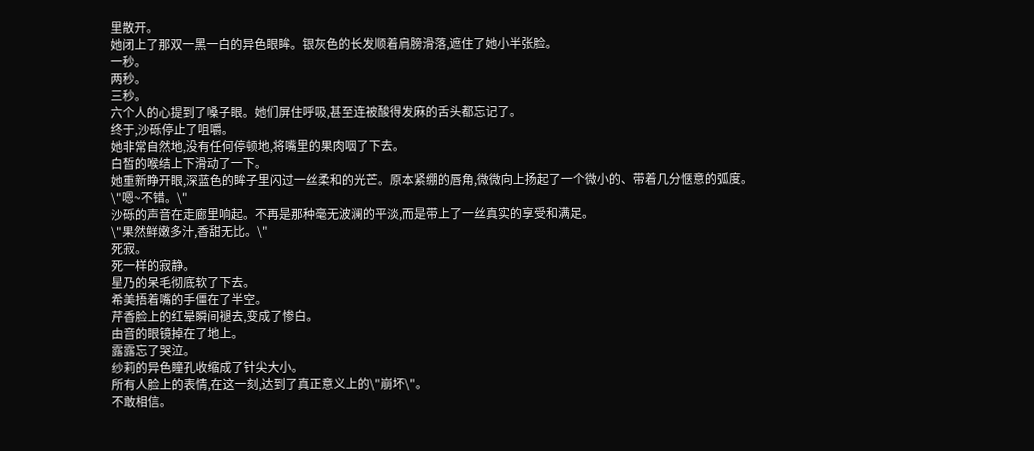里散开。
她闭上了那双一黑一白的异色眼眸。银灰色的长发顺着肩膀滑落,遮住了她小半张脸。
一秒。
两秒。
三秒。
六个人的心提到了嗓子眼。她们屏住呼吸,甚至连被酸得发麻的舌头都忘记了。
终于,沙砾停止了咀嚼。
她非常自然地,没有任何停顿地,将嘴里的果肉咽了下去。
白皙的喉结上下滑动了一下。
她重新睁开眼,深蓝色的眸子里闪过一丝柔和的光芒。原本紧绷的唇角,微微向上扬起了一个微小的、带着几分惬意的弧度。
\"嗯~不错。\"
沙砾的声音在走廊里响起。不再是那种毫无波澜的平淡,而是带上了一丝真实的享受和满足。
\"果然鲜嫩多汁,香甜无比。\"
死寂。
死一样的寂静。
星乃的呆毛彻底软了下去。
希美捂着嘴的手僵在了半空。
芹香脸上的红晕瞬间褪去,变成了惨白。
由音的眼镜掉在了地上。
露露忘了哭泣。
纱莉的异色瞳孔收缩成了针尖大小。
所有人脸上的表情,在这一刻,达到了真正意义上的\"崩坏\"。
不敢相信。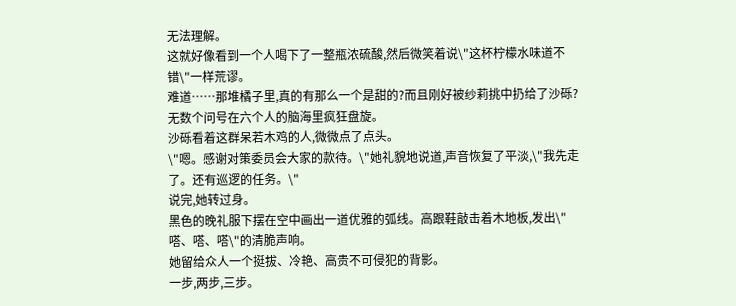无法理解。
这就好像看到一个人喝下了一整瓶浓硫酸,然后微笑着说\"这杯柠檬水味道不错\"一样荒谬。
难道……那堆橘子里,真的有那么一个是甜的?而且刚好被纱莉挑中扔给了沙砾?
无数个问号在六个人的脑海里疯狂盘旋。
沙砾看着这群呆若木鸡的人,微微点了点头。
\"嗯。感谢对策委员会大家的款待。\"她礼貌地说道,声音恢复了平淡,\"我先走了。还有巡逻的任务。\"
说完,她转过身。
黑色的晚礼服下摆在空中画出一道优雅的弧线。高跟鞋敲击着木地板,发出\"嗒、嗒、嗒\"的清脆声响。
她留给众人一个挺拔、冷艳、高贵不可侵犯的背影。
一步,两步,三步。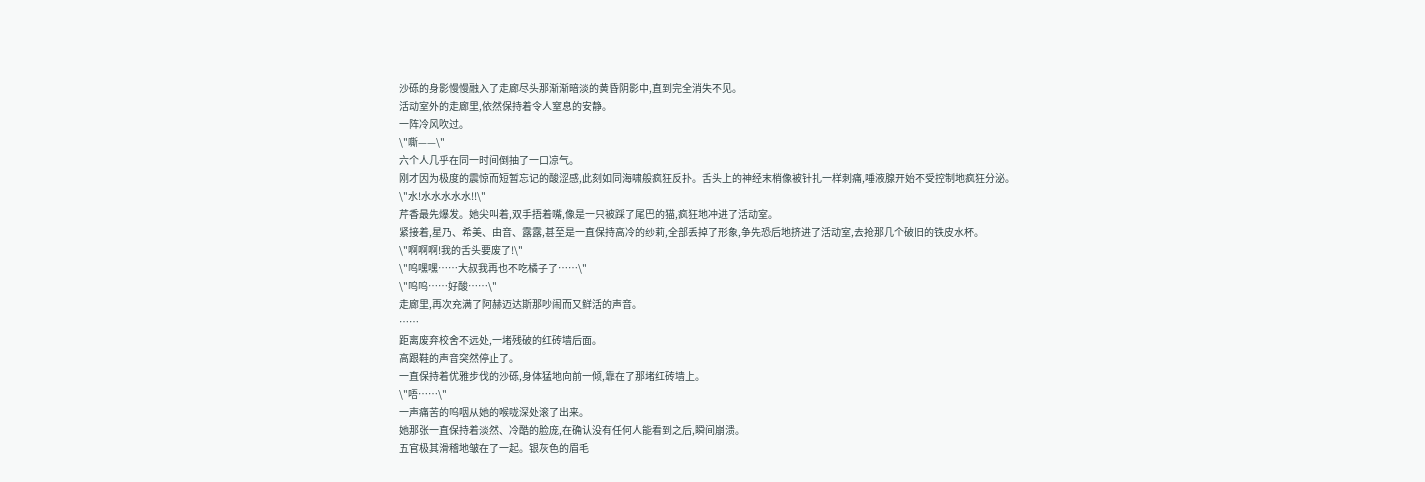沙砾的身影慢慢融入了走廊尽头那渐渐暗淡的黄昏阴影中,直到完全消失不见。
活动室外的走廊里,依然保持着令人窒息的安静。
一阵冷风吹过。
\"嘶——\"
六个人几乎在同一时间倒抽了一口凉气。
刚才因为极度的震惊而短暂忘记的酸涩感,此刻如同海啸般疯狂反扑。舌头上的神经末梢像被针扎一样刺痛,唾液腺开始不受控制地疯狂分泌。
\"水!水水水水水!!\"
芹香最先爆发。她尖叫着,双手捂着嘴,像是一只被踩了尾巴的猫,疯狂地冲进了活动室。
紧接着,星乃、希美、由音、露露,甚至是一直保持高冷的纱莉,全部丢掉了形象,争先恐后地挤进了活动室,去抢那几个破旧的铁皮水杯。
\"啊啊啊!我的舌头要废了!\"
\"呜嘿嘿……大叔我再也不吃橘子了……\"
\"呜呜……好酸……\"
走廊里,再次充满了阿赫迈达斯那吵闹而又鲜活的声音。
……
距离废弃校舍不远处,一堵残破的红砖墙后面。
高跟鞋的声音突然停止了。
一直保持着优雅步伐的沙砾,身体猛地向前一倾,靠在了那堵红砖墙上。
\"唔……\"
一声痛苦的呜咽从她的喉咙深处滚了出来。
她那张一直保持着淡然、冷酷的脸庞,在确认没有任何人能看到之后,瞬间崩溃。
五官极其滑稽地皱在了一起。银灰色的眉毛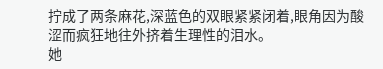拧成了两条麻花,深蓝色的双眼紧紧闭着,眼角因为酸涩而疯狂地往外挤着生理性的泪水。
她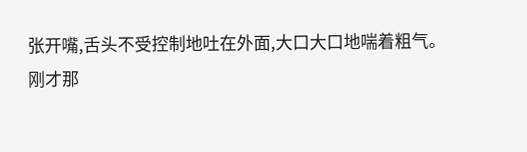张开嘴,舌头不受控制地吐在外面,大口大口地喘着粗气。
刚才那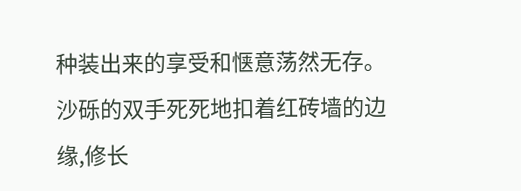种装出来的享受和惬意荡然无存。
沙砾的双手死死地扣着红砖墙的边缘,修长